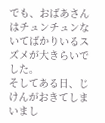でも、おばあさんはチュンチュンないてばかりいるスズメが大きらいでした。
そしてある日、じけんがおきてしまいまし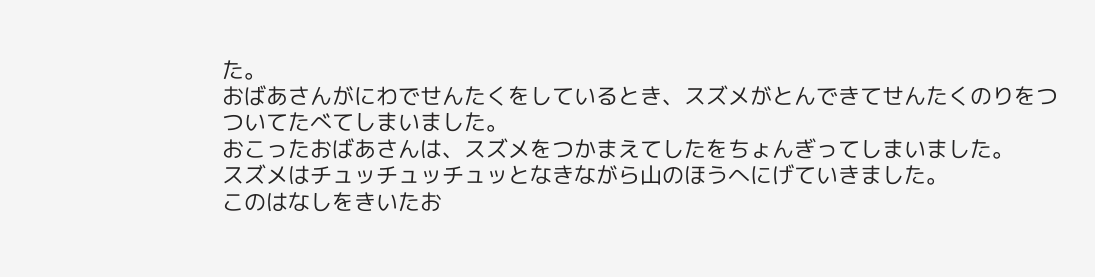た。
おばあさんがにわでせんたくをしているとき、スズメがとんできてせんたくのりをつついてたべてしまいました。
おこったおばあさんは、スズメをつかまえてしたをちょんぎってしまいました。
スズメはチュッチュッチュッとなきながら山のほうへにげていきました。
このはなしをきいたお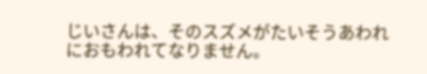じいさんは、そのスズメがたいそうあわれにおもわれてなりません。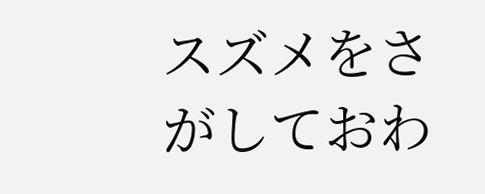スズメをさがしておわ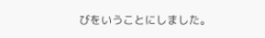びをいうことにしました。